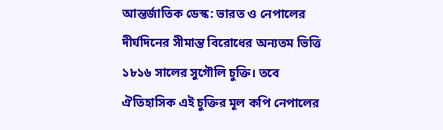আন্তর্জাতিক ডেস্ক: ভারত ও নেপালের দীর্ঘদিনের সীমান্ত বিরোধের অন্যতম ভিত্তি ১৮১৬ সালের সুগৌলি চুক্তি। তবে ঐতিহাসিক এই চুক্তির মূল কপি নেপালের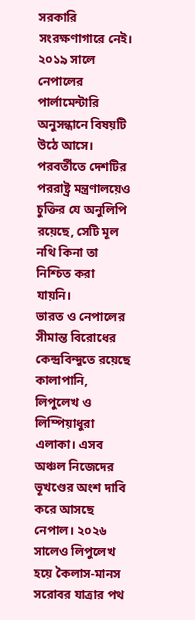সরকারি সংরক্ষণাগারে নেই। ২০১৯ সালে নেপালের পার্লামেন্টারি অনুসন্ধানে বিষয়টি উঠে আসে। পরবর্তীতে দেশটির পররাষ্ট্র মন্ত্রণালয়েও চুক্তির যে অনুলিপি রয়েছে, সেটি মূল নথি কিনা তা নিশ্চিত করা যায়নি।
ভারত ও নেপালের সীমান্ত বিরোধের কেন্দ্রবিন্দুতে রয়েছে কালাপানি, লিপুলেখ ও লিম্পিয়াধুরা এলাকা। এসব অঞ্চল নিজেদের ভূখণ্ডের অংশ দাবি করে আসছে নেপাল। ২০২৬ সালেও লিপুলেখ হয়ে কৈলাস-মানস সরোবর যাত্রার পথ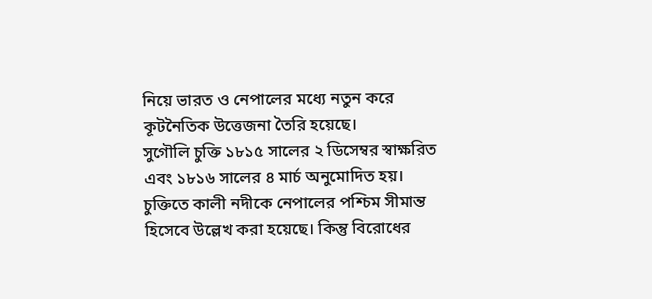নিয়ে ভারত ও নেপালের মধ্যে নতুন করে কূটনৈতিক উত্তেজনা তৈরি হয়েছে।
সুগৌলি চুক্তি ১৮১৫ সালের ২ ডিসেম্বর স্বাক্ষরিত এবং ১৮১৬ সালের ৪ মার্চ অনুমোদিত হয়। চুক্তিতে কালী নদীকে নেপালের পশ্চিম সীমান্ত হিসেবে উল্লেখ করা হয়েছে। কিন্তু বিরোধের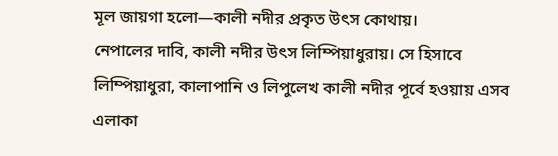মূল জায়গা হলো—কালী নদীর প্রকৃত উৎস কোথায়।
নেপালের দাবি, কালী নদীর উৎস লিম্পিয়াধুরায়। সে হিসাবে লিম্পিয়াধুরা, কালাপানি ও লিপুলেখ কালী নদীর পূর্বে হওয়ায় এসব এলাকা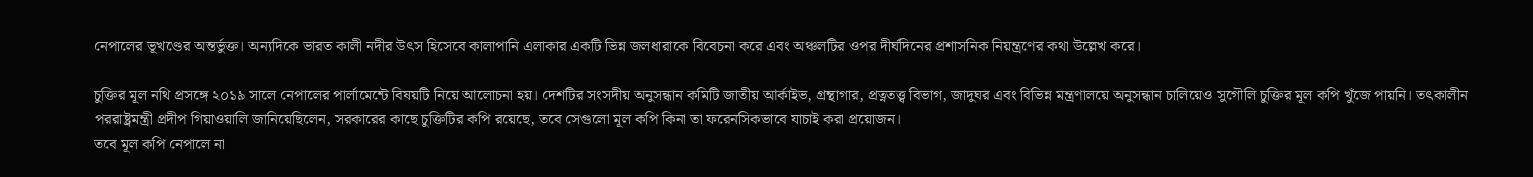নেপালের ভূখণ্ডের অন্তর্ভুক্ত। অন্যদিকে ভারত কালী নদীর উৎস হিসেবে কালাপানি এলাকার একটি ভিন্ন জলধারাকে বিবেচনা করে এবং অঞ্চলটির ওপর দীর্ঘদিনের প্রশাসনিক নিয়ন্ত্রণের কথা উল্লেখ করে।

চুক্তির মূল নথি প্রসঙ্গে ২০১৯ সালে নেপালের পার্লামেন্টে বিষয়টি নিয়ে আলোচনা হয়। দেশটির সংসদীয় অনুসন্ধান কমিটি জাতীয় আর্কাইভ, গ্রন্থাগার, প্রত্নতত্ত্ব বিভাগ, জাদুঘর এবং বিভিন্ন মন্ত্রণালয়ে অনুসন্ধান চালিয়েও সুগৌলি চুক্তির মূল কপি খুঁজে পায়নি। তৎকালীন পররাষ্ট্রমন্ত্রী প্রদীপ গিয়াওয়ালি জানিয়েছিলেন, সরকারের কাছে চুক্তিটির কপি রয়েছে, তবে সেগুলো মূল কপি কিনা তা ফরেনসিকভাবে যাচাই করা প্রয়োজন।
তবে মূল কপি নেপালে না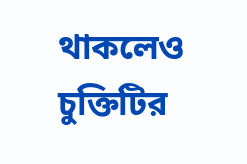থাকলেও চুক্তিটির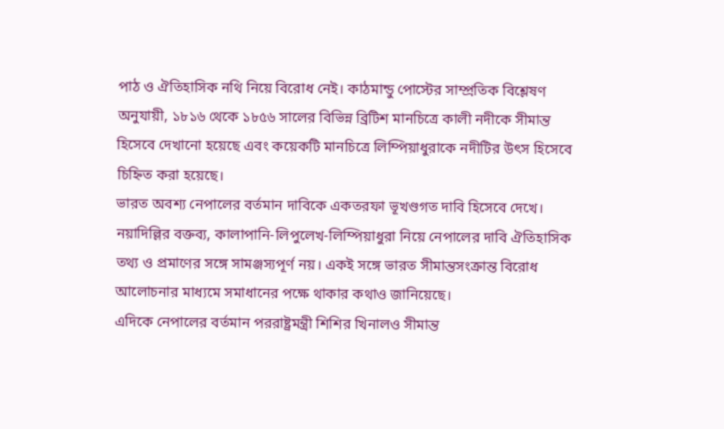পাঠ ও ঐতিহাসিক নথি নিয়ে বিরোধ নেই। কাঠমান্ডু পোস্টের সাম্প্রতিক বিশ্লেষণ অনুযায়ী, ১৮১৬ থেকে ১৮৫৬ সালের বিভিন্ন ব্রিটিশ মানচিত্রে কালী নদীকে সীমান্ত হিসেবে দেখানো হয়েছে এবং কয়েকটি মানচিত্রে লিম্পিয়াধুরাকে নদীটির উৎস হিসেবে চিহ্নিত করা হয়েছে।
ভারত অবশ্য নেপালের বর্তমান দাবিকে একতরফা ভূখণ্ডগত দাবি হিসেবে দেখে। নয়াদিল্লির বক্তব্য, কালাপানি-লিপুলেখ-লিম্পিয়াধুরা নিয়ে নেপালের দাবি ঐতিহাসিক তথ্য ও প্রমাণের সঙ্গে সামঞ্জস্যপূর্ণ নয়। একই সঙ্গে ভারত সীমান্তসংক্রান্ত বিরোধ আলোচনার মাধ্যমে সমাধানের পক্ষে থাকার কথাও জানিয়েছে।
এদিকে নেপালের বর্তমান পররাষ্ট্রমন্ত্রী শিশির খিনালও সীমান্ত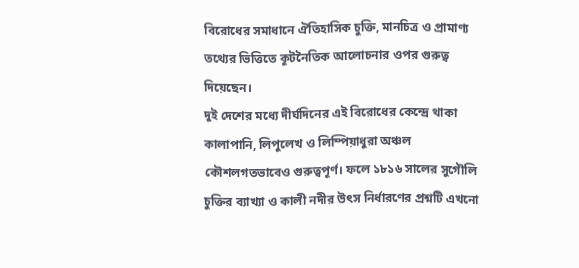বিরোধের সমাধানে ঐতিহাসিক চুক্তি, মানচিত্র ও প্রামাণ্য তথ্যের ভিত্তিতে কূটনৈতিক আলোচনার ওপর গুরুত্ব দিয়েছেন।
দুই দেশের মধ্যে দীর্ঘদিনের এই বিরোধের কেন্দ্রে থাকা কালাপানি, লিপুলেখ ও লিম্পিয়াধুরা অঞ্চল কৌশলগতভাবেও গুরুত্বপূর্ণ। ফলে ১৮১৬ সালের সুগৌলি চুক্তির ব্যাখ্যা ও কালী নদীর উৎস নির্ধারণের প্রশ্নটি এখনো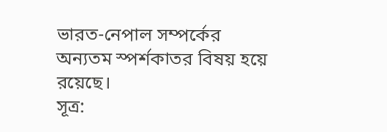ভারত-নেপাল সম্পর্কের অন্যতম স্পর্শকাতর বিষয় হয়ে রয়েছে।
সূত্র: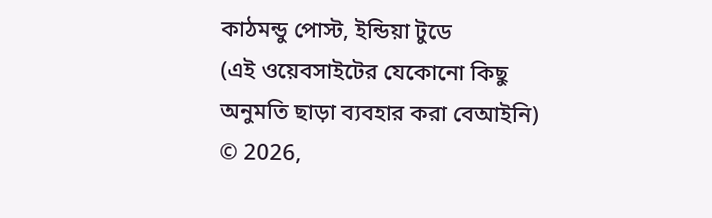কাঠমন্ডু পোস্ট, ইন্ডিয়া টুডে
(এই ওয়েবসাইটের যেকোনো কিছু অনুমতি ছাড়া ব্যবহার করা বেআইনি)
© 2026,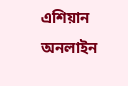এশিয়ান অনলাইন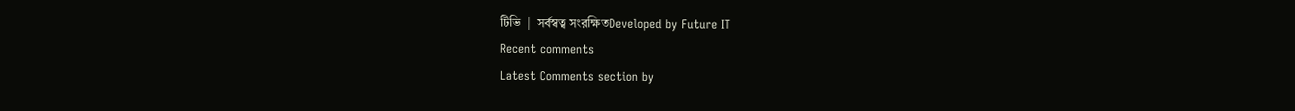টিভি  |  সর্বস্বত্ব সংরক্ষিতDeveloped by Future IT
Recent comments
Latest Comments section by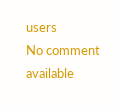users
No comment available